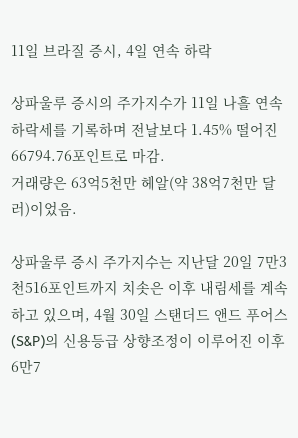11일 브라질 증시, 4일 연속 하락

상파울루 증시의 주가지수가 11일 나흘 연속 하락세를 기록하며 전날보다 1.45% 떨어진 66794.76포인트로 마감.
거래량은 63억5천만 헤알(약 38억7천만 달러)이었음.

상파울루 증시 주가지수는 지난달 20일 7만3천516포인트까지 치솟은 이후 내림세를 계속하고 있으며, 4월 30일 스탠더드 앤드 푸어스(S&P)의 신용등급 상향조정이 이루어진 이후 6만7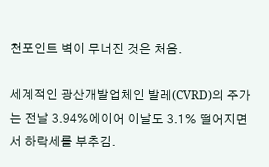천포인트 벽이 무너진 것은 처음.

세계적인 광산개발업체인 발레(CVRD)의 주가는 전날 3.94%에이어 이날도 3.1% 떨어지면서 하락세를 부추김.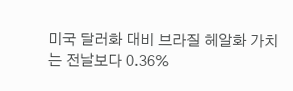미국 달러화 대비 브라질 헤알화 가치는 전날보다 0.36%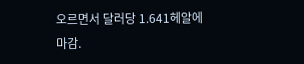오르면서 달러당 1.641헤알에 마감.